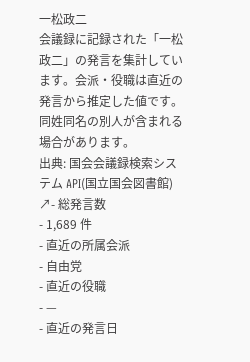一松政二
会議録に記録された「一松政二」の発言を集計しています。会派・役職は直近の発言から推定した値です。同姓同名の別人が含まれる場合があります。
出典: 国会会議録検索システム API(国立国会図書館) ↗- 総発言数
- 1,689 件
- 直近の所属会派
- 自由党
- 直近の役職
- —
- 直近の発言日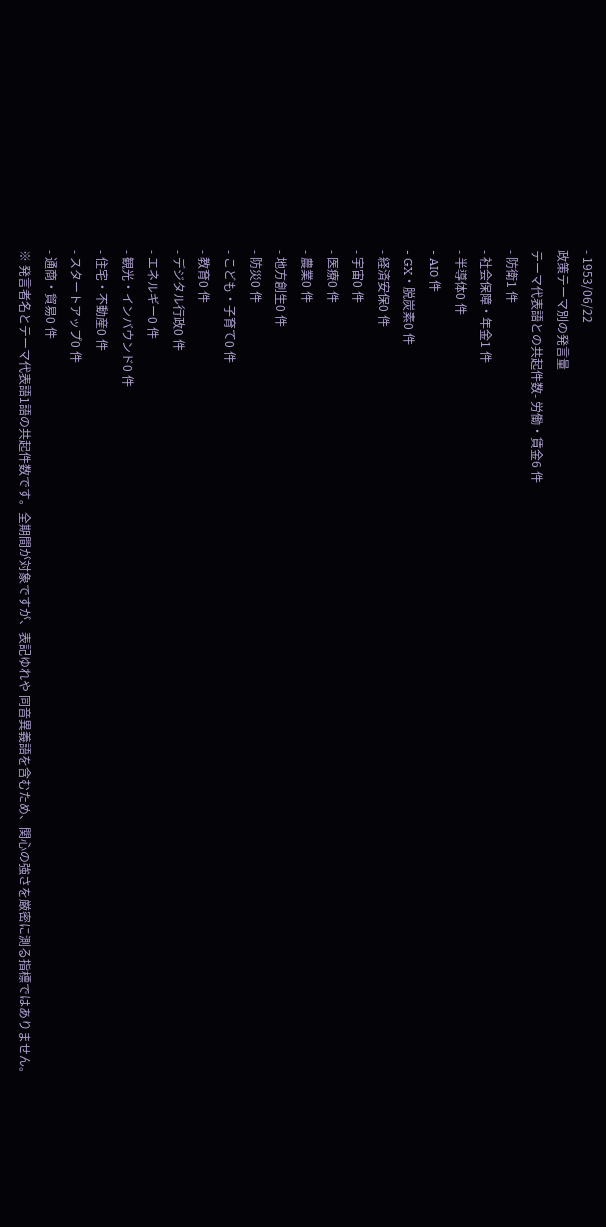- 1953/06/22
政策テーマ別の発言量
テーマ代表語との共起件数- 労働・賃金6 件
- 防衛1 件
- 社会保障・年金1 件
- 半導体0 件
- AI0 件
- GX・脱炭素0 件
- 経済安保0 件
- 宇宙0 件
- 医療0 件
- 農業0 件
- 地方創生0 件
- 防災0 件
- こども・子育て0 件
- 教育0 件
- デジタル行政0 件
- エネルギー0 件
- 観光・インバウンド0 件
- 住宅・不動産0 件
- スタートアップ0 件
- 通商・貿易0 件
※ 発言者名とテーマ代表語1語の共起件数です。全期間が対象ですが、表記ゆれや 同音異義語を含むため、関心の強さを厳密に測る指標ではありません。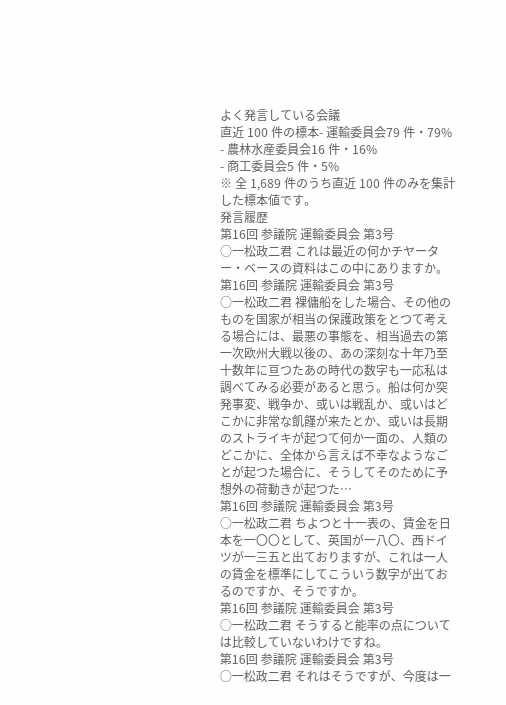よく発言している会議
直近 100 件の標本- 運輸委員会79 件・79%
- 農林水産委員会16 件・16%
- 商工委員会5 件・5%
※ 全 1,689 件のうち直近 100 件のみを集計した標本値です。
発言履歴
第16回 参議院 運輸委員会 第3号
○一松政二君 これは最近の何かチヤーター・ベースの資料はこの中にありますか。
第16回 参議院 運輸委員会 第3号
○一松政二君 裸傭船をした場合、その他のものを国家が相当の保護政策をとつて考える場合には、最悪の事態を、相当過去の第一次欧州大戦以後の、あの深刻な十年乃至十数年に亘つたあの時代の数字も一応私は調べてみる必要があると思う。船は何か突発事変、戦争か、或いは戦乱か、或いはどこかに非常な飢饉が来たとか、或いは長期のストライキが起つて何か一面の、人類のどこかに、全体から言えば不幸なようなごとが起つた場合に、そうしてそのために予想外の荷動きが起つた…
第16回 参議院 運輸委員会 第3号
○一松政二君 ちよつと十一表の、賃金を日本を一〇〇として、英国が一八〇、西ドイツが一三五と出ておりますが、これは一人の賃金を標準にしてこういう数字が出ておるのですか、そうですか。
第16回 参議院 運輸委員会 第3号
○一松政二君 そうすると能率の点については比較していないわけですね。
第16回 参議院 運輸委員会 第3号
○一松政二君 それはそうですが、今度は一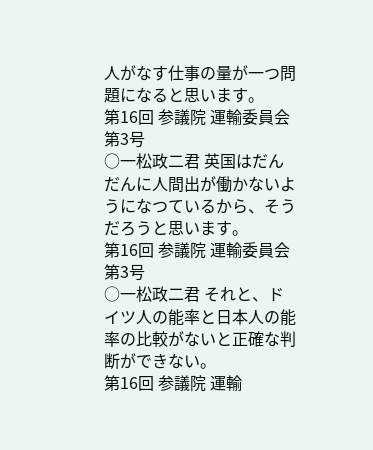人がなす仕事の量が一つ問題になると思います。
第16回 参議院 運輸委員会 第3号
○一松政二君 英国はだんだんに人間出が働かないようになつているから、そうだろうと思います。
第16回 参議院 運輸委員会 第3号
○一松政二君 それと、ドイツ人の能率と日本人の能率の比較がないと正確な判断ができない。
第16回 参議院 運輸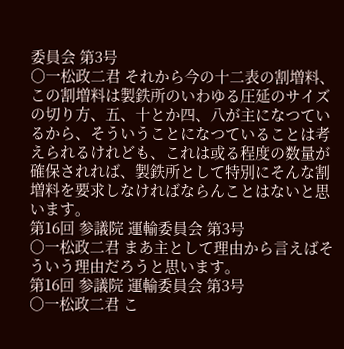委員会 第3号
○一松政二君 それから今の十二表の割増料、この割増料は製鉄所のいわゆる圧延のサイズの切り方、五、十とか四、八が主になつているから、そういうことになつていることは考えられるけれども、これは或る程度の数量が確保されれば、製鉄所として特別にそんな割増料を要求しなければならんことはないと思います。
第16回 参議院 運輸委員会 第3号
○一松政二君 まあ主として理由から言えばそういう理由だろうと思います。
第16回 参議院 運輸委員会 第3号
○一松政二君 こ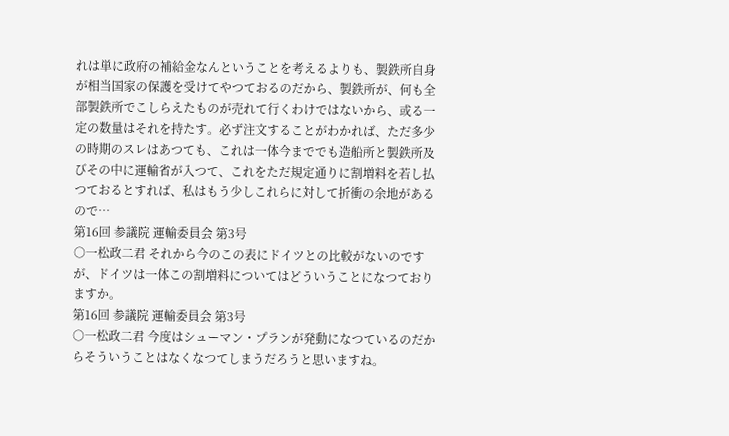れは単に政府の補給金なんということを考えるよりも、製鉄所自身が相当国家の保護を受けてやつておるのだから、製鉄所が、何も全部製鉄所でこしらえたものが売れて行くわけではないから、或る一定の数量はそれを持たす。必ず注文することがわかれば、ただ多少の時期のスレはあつても、これは一体今まででも造船所と製鉄所及びその中に運輸省が入つて、これをただ規定通りに割増料を若し払つておるとすれば、私はもう少しこれらに対して折衝の余地があるので…
第16回 参議院 運輸委員会 第3号
○一松政二君 それから今のこの表にドイツとの比較がないのですが、ドイツは一体この割増料についてはどういうことになつておりますか。
第16回 参議院 運輸委員会 第3号
○一松政二君 今度はシューマン・プランが発動になつているのだからそういうことはなくなつてしまうだろうと思いますね。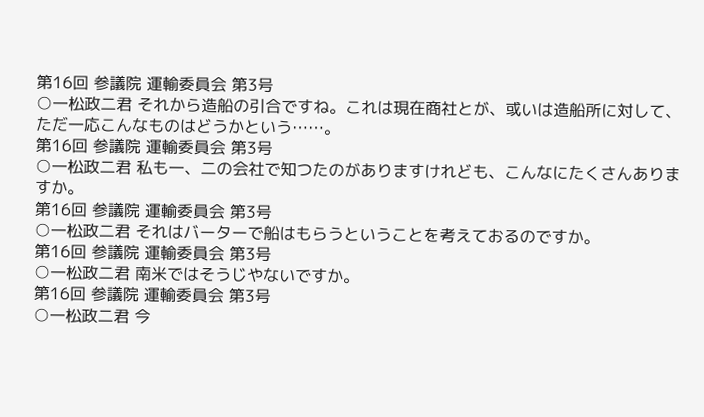第16回 参議院 運輸委員会 第3号
○一松政二君 それから造船の引合ですね。これは現在商社とが、或いは造船所に対して、ただ一応こんなものはどうかという……。
第16回 参議院 運輸委員会 第3号
○一松政二君 私も一、二の会社で知つたのがありますけれども、こんなにたくさんありますか。
第16回 参議院 運輸委員会 第3号
○一松政二君 それはバーターで船はもらうということを考えておるのですか。
第16回 参議院 運輸委員会 第3号
○一松政二君 南米ではそうじやないですか。
第16回 参議院 運輸委員会 第3号
○一松政二君 今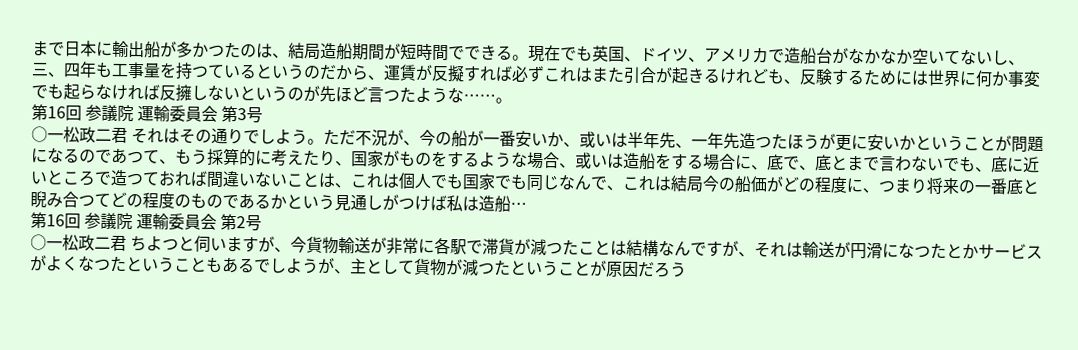まで日本に輸出船が多かつたのは、結局造船期間が短時間でできる。現在でも英国、ドイツ、アメリカで造船台がなかなか空いてないし、三、四年も工事量を持つているというのだから、運賃が反擬すれば必ずこれはまた引合が起きるけれども、反験するためには世界に何か事変でも起らなければ反擁しないというのが先ほど言つたような……。
第16回 参議院 運輸委員会 第3号
○一松政二君 それはその通りでしよう。ただ不況が、今の船が一番安いか、或いは半年先、一年先造つたほうが更に安いかということが問題になるのであつて、もう採算的に考えたり、国家がものをするような場合、或いは造船をする場合に、底で、底とまで言わないでも、底に近いところで造つておれば間違いないことは、これは個人でも国家でも同じなんで、これは結局今の船価がどの程度に、つまり将来の一番底と睨み合つてどの程度のものであるかという見通しがつけば私は造船…
第16回 参議院 運輸委員会 第2号
○一松政二君 ちよつと伺いますが、今貨物輸送が非常に各駅で滞貨が減つたことは結構なんですが、それは輸送が円滑になつたとかサービスがよくなつたということもあるでしようが、主として貨物が減つたということが原因だろう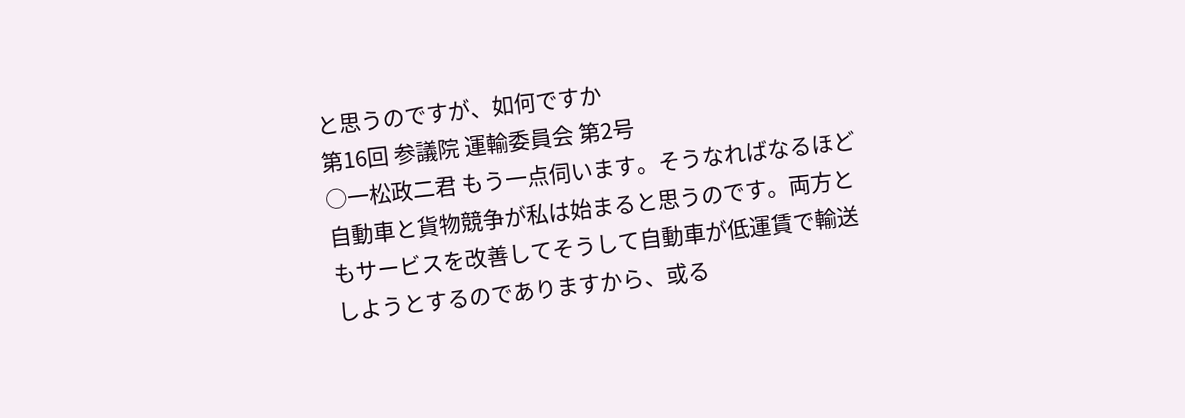と思うのですが、如何ですか
第16回 参議院 運輸委員会 第2号
○一松政二君 もう一点伺います。そうなればなるほど自動車と貨物競争が私は始まると思うのです。両方ともサービスを改善してそうして自動車が低運賃で輸送しようとするのでありますから、或る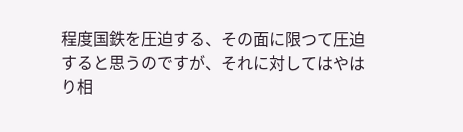程度国鉄を圧迫する、その面に限つて圧迫すると思うのですが、それに対してはやはり相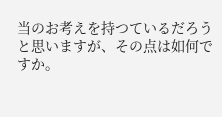当のお考えを持つているだろうと思いますが、その点は如何ですか。